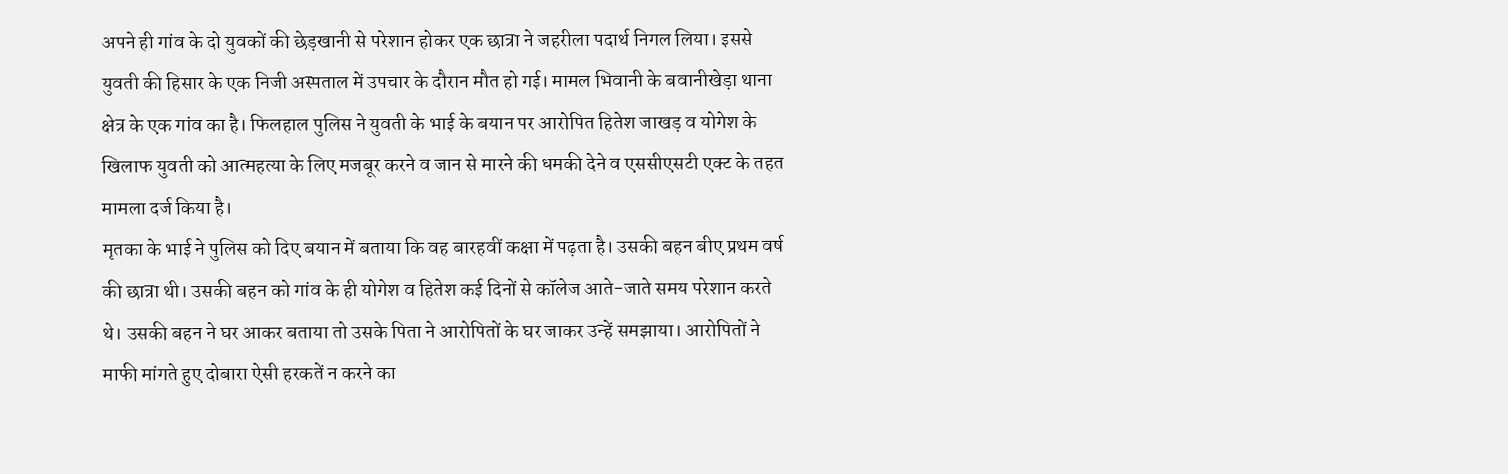अपने ही गांव के दो युवकों की छेड़खानी से परेशान होकर एक छात्रा ने जहरीला पदार्थ निगल लिया। इससे युवती की हिसार के एक निजी अस्पताल में उपचार के दौरान मौत हो गई। मामल भिवानी के बवानीखेड़ा थाना क्षेत्र के एक गांव का है। फिलहाल पुलिस ने युवती के भाई के बयान पर आरोपित हितेश जाखड़ व योगेश के खिलाफ युवती को आत्महत्या के लिए मजबूर करने व जान से मारने की धमकी देने व एससीएसटी एक्ट के तहत मामला दर्ज किया है।
मृतका के भाई ने पुलिस को दिए बयान में बताया कि वह बारहवीं कक्षा में पढ़ता है। उसकी बहन बीए प्रथम वर्ष की छात्रा थी। उसकी बहन को गांव के ही योगेश व हितेश कई दिनों से कॉलेज आते-जाते समय परेशान करते थे। उसकी बहन ने घर आकर बताया तो उसके पिता ने आरोपितों के घर जाकर उन्हें समझाया। आरोपितों ने माफी मांगते हुए दोबारा ऐसी हरकतें न करने का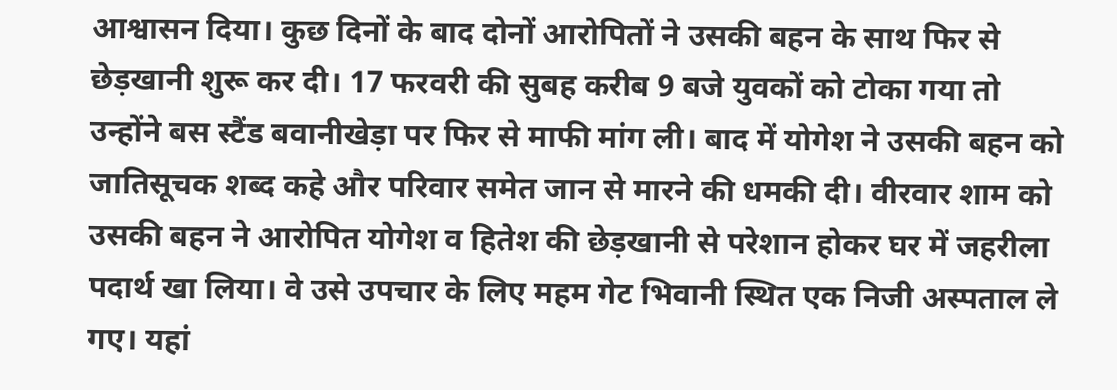आश्वासन दिया। कुछ दिनों के बाद दोनों आरोपितों ने उसकी बहन के साथ फिर से छेड़खानी शुरू कर दी। 17 फरवरी की सुबह करीब 9 बजे युवकों को टोका गया तो उन्होंने बस स्टैंड बवानीखेड़ा पर फिर से माफी मांग ली। बाद में योगेश ने उसकी बहन को जातिसूचक शब्द कहे और परिवार समेत जान से मारने की धमकी दी। वीरवार शाम को उसकी बहन ने आरोपित योगेश व हितेश की छेड़खानी से परेशान होकर घर में जहरीला पदार्थ खा लिया। वे उसे उपचार के लिए महम गेट भिवानी स्थित एक निजी अस्पताल ले गए। यहां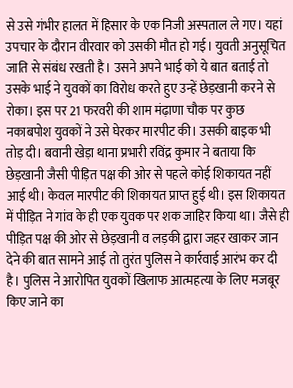से उसे गंभीर हालत में हिसार के एक निजी अस्पताल ले गए। यहां उपचार के दौरान वीरवार को उसकी मौत हो गई। युवती अनुसूचित जाति से संबंध रखती है। उसने अपने भाई को ये बात बताई तो उसके भाई ने युवकों का विरोध करते हुए उन्हें छेड़खानी करने से रोका। इस पर 21 फरवरी की शाम मंढ़ाणा चौक पर कुछ नकाबपोश युवकों ने उसे घेरकर मारपीट की। उसकी बाइक भी तोड़ दी। बवानी खेड़ा थाना प्रभारी रविंद्र कुमार ने बताया कि छेड़खानी जैसी पीड़ित पक्ष की ओर से पहले कोई शिकायत नहीं आई थी। केवल मारपीट की शिकायत प्राप्त हुई थी। इस शिकायत में पीड़ित ने गांव के ही एक युवक पर शक जाहिर किया था। जैसे ही पीड़ित पक्ष की ओर से छेड़खानी व लड़की द्वारा जहर खाकर जान देने की बात सामने आई तो तुरंत पुलिस ने कार्रवाई आरंभ कर दी है। पुलिस ने आरोपित युवकों खिलाफ आत्महत्या के लिए मजबूर किए जाने का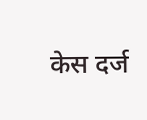केस दर्ज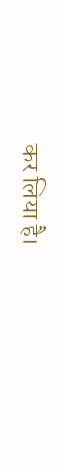कर लिया है।